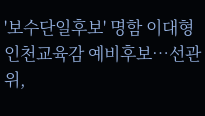'보수단일후보' 명함 이대형 인천교육감 예비후보…선관위,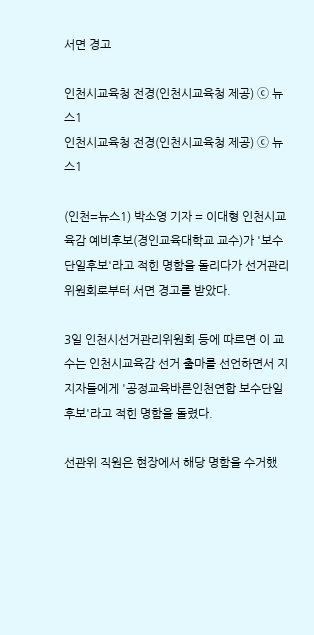서면 경고

인천시교육청 전경(인천시교육청 제공) ⓒ 뉴스1
인천시교육청 전경(인천시교육청 제공) ⓒ 뉴스1

(인천=뉴스1) 박소영 기자 = 이대형 인천시교육감 예비후보(경인교육대학교 교수)가 '보수단일후보'라고 적힌 명함을 돌리다가 선거관리위원회로부터 서면 경고를 받았다.

3일 인천시선거관리위원회 등에 따르면 이 교수는 인천시교육감 선거 출마를 선언하면서 지지자들에게 '공정교육바른인천연합 보수단일후보'라고 적힌 명함을 돌렸다.

선관위 직원은 현장에서 해당 명함을 수거했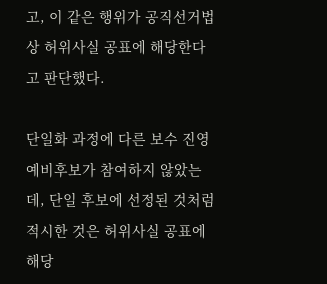고, 이 같은 행위가 공직선거법상 허위사실 공표에 해당한다고 판단했다.

단일화 과정에 다른 보수 진영 예비후보가 참여하지 않았는데, 단일 후보에 선정된 것처럼 적시한 것은 허위사실 공표에 해당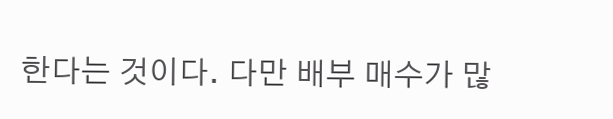한다는 것이다. 다만 배부 매수가 많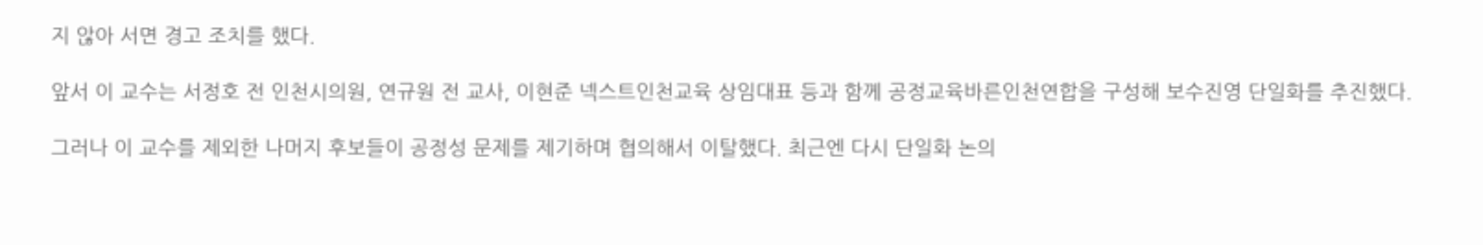지 않아 서면 경고 조치를 했다.

앞서 이 교수는 서정호 전 인천시의원, 연규원 전 교사, 이현준 넥스트인천교육 상임대표 등과 함께 공정교육바른인천연합을 구성해 보수진영 단일화를 추진했다.

그러나 이 교수를 제외한 나머지 후보들이 공정성 문제를 제기하며 협의해서 이탈했다. 최근엔 다시 단일화 논의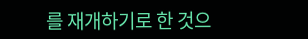를 재개하기로 한 것으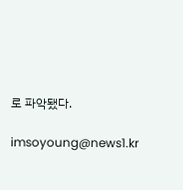로 파악됐다.

imsoyoung@news1.kr